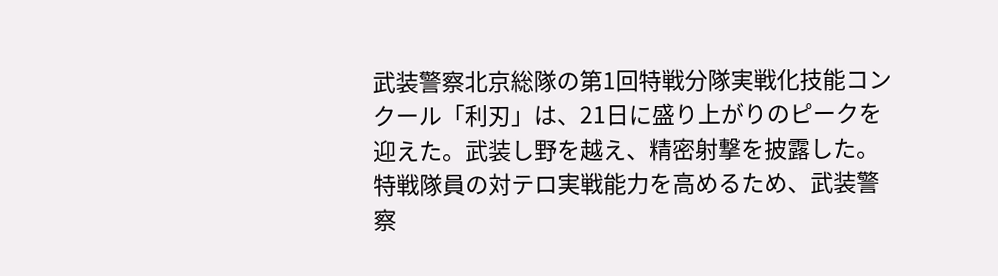武装警察北京総隊の第1回特戦分隊実戦化技能コンクール「利刃」は、21日に盛り上がりのピークを迎えた。武装し野を越え、精密射撃を披露した。
特戦隊員の対テロ実戦能力を高めるため、武装警察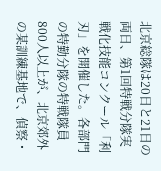北京総隊は20日と21日の両日、第1回特戦分隊実戦化技能コンクール「利刃」を開催した。各部門の特勤分隊の特戦隊員800人以上が、北京郊外の某訓練基地で、偵察・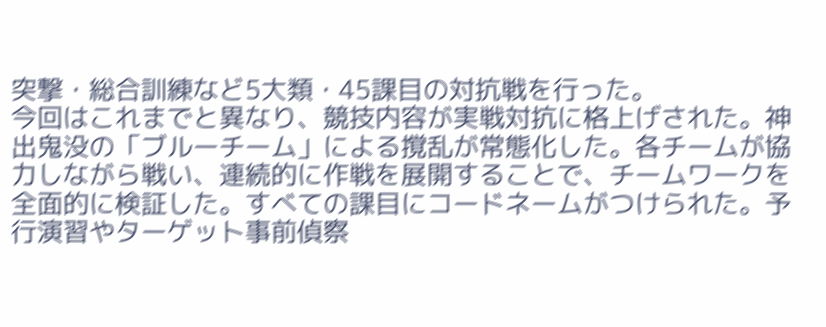突撃・総合訓練など5大類・45課目の対抗戦を行った。
今回はこれまでと異なり、競技内容が実戦対抗に格上げされた。神出鬼没の「ブルーチーム」による撹乱が常態化した。各チームが協力しながら戦い、連続的に作戦を展開することで、チームワークを全面的に検証した。すべての課目にコードネームがつけられた。予行演習やターゲット事前偵察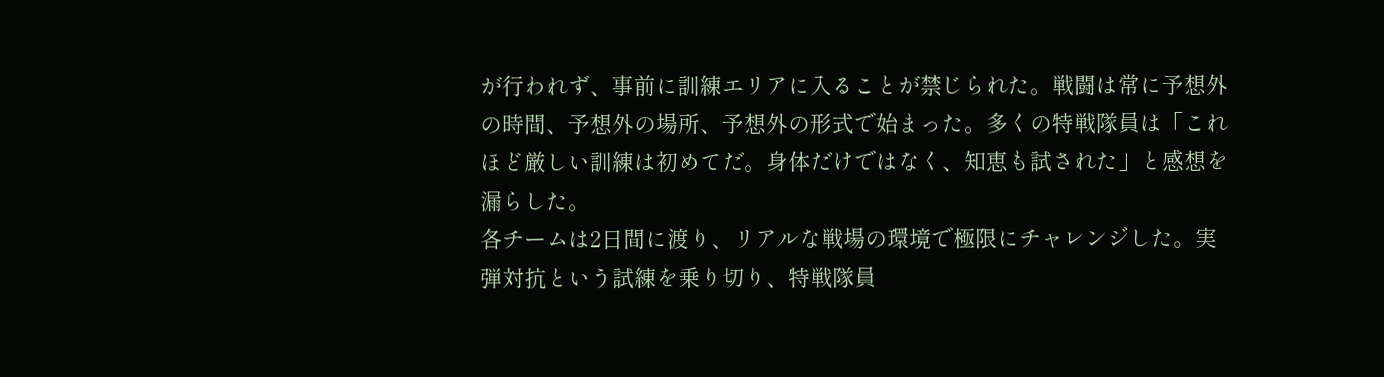が行われず、事前に訓練エリアに入ることが禁じられた。戦闘は常に予想外の時間、予想外の場所、予想外の形式で始まった。多くの特戦隊員は「これほど厳しい訓練は初めてだ。身体だけではなく、知恵も試された」と感想を漏らした。
各チームは2日間に渡り、リアルな戦場の環境で極限にチャレンジした。実弾対抗という試練を乗り切り、特戦隊員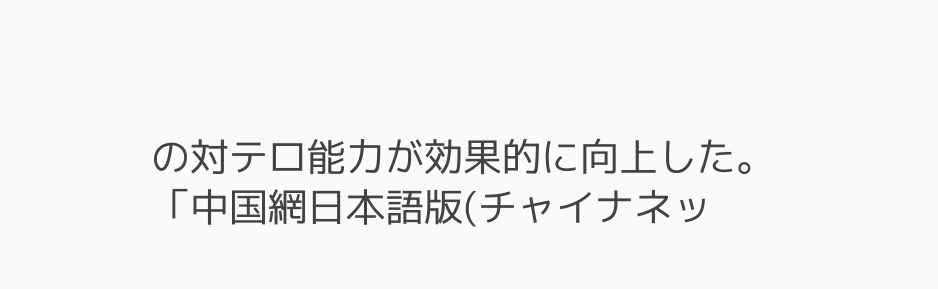の対テロ能力が効果的に向上した。
「中国網日本語版(チャイナネッ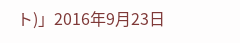ト)」2016年9月23日